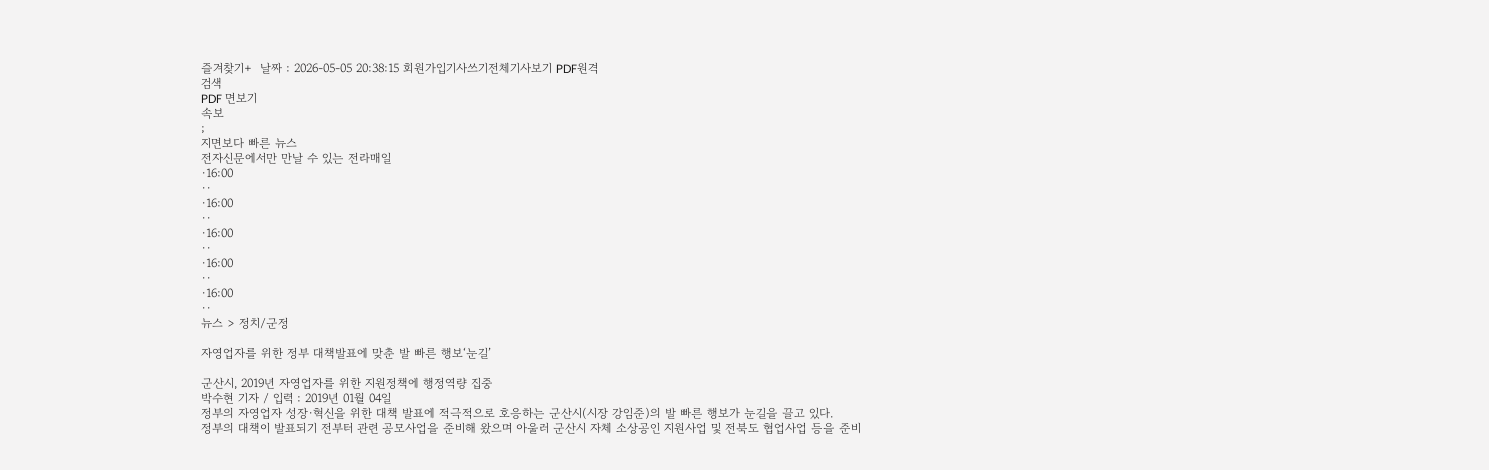즐겨찾기+  날짜 : 2026-05-05 20:38:15 회원가입기사쓰기전체기사보기 PDF원격
검색
PDF 면보기
속보
;
지면보다 빠른 뉴스
전자신문에서만 만날 수 있는 전라매일
·16:00
··
·16:00
··
·16:00
··
·16:00
··
·16:00
··
뉴스 > 정치/군정

자영업자를 위한 정부 대책발표에 맞춘 발 빠른 행보‘눈길’

군산시, 2019년 자영업자를 위한 지원정책에 행정역량 집중
박수현 기자 / 입력 : 2019년 01월 04일
정부의 자영업자 성장·혁신을 위한 대책 발표에 적극적으로 호응하는 군산시(시장 강임준)의 발 빠른 행보가 눈길을 끌고 있다.
정부의 대책이 발표되기 전부터 관련 공모사업을 준비해 왔으며 아울러 군산시 자체 소상공인 지원사업 및 전북도 협업사업 등을 준비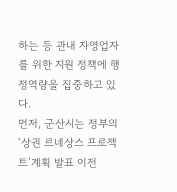하는 등 관내 자영업자를 위한 지원 정책에 행정역량을 집중하고 있다.
먼저, 군산시는 정부의‘상권 르네상스 프로젝트’계획 발표 이전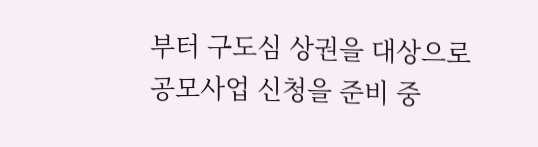부터 구도심 상권을 대상으로 공모사업 신청을 준비 중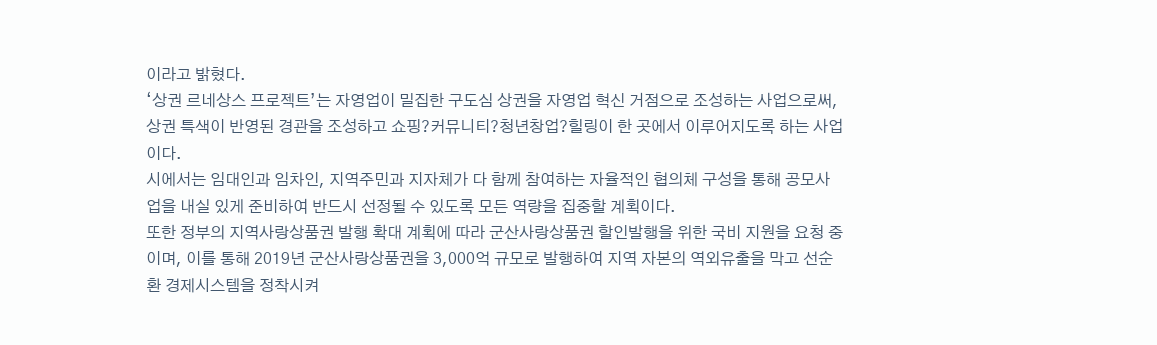이라고 밝혔다.
‘상권 르네상스 프로젝트’는 자영업이 밀집한 구도심 상권을 자영업 혁신 거점으로 조성하는 사업으로써, 상권 특색이 반영된 경관을 조성하고 쇼핑?커뮤니티?청년창업?힐링이 한 곳에서 이루어지도록 하는 사업이다.
시에서는 임대인과 임차인, 지역주민과 지자체가 다 함께 참여하는 자율적인 협의체 구성을 통해 공모사업을 내실 있게 준비하여 반드시 선정될 수 있도록 모든 역량을 집중할 계획이다.
또한 정부의 지역사랑상품권 발행 확대 계획에 따라 군산사랑상품권 할인발행을 위한 국비 지원을 요청 중이며, 이를 통해 2019년 군산사랑상품권을 3,000억 규모로 발행하여 지역 자본의 역외유출을 막고 선순환 경제시스템을 정착시켜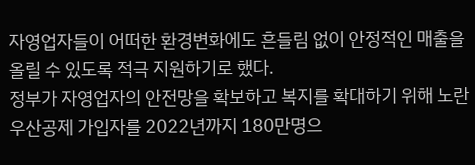자영업자들이 어떠한 환경변화에도 흔들림 없이 안정적인 매출을 올릴 수 있도록 적극 지원하기로 했다.
정부가 자영업자의 안전망을 확보하고 복지를 확대하기 위해 노란우산공제 가입자를 2022년까지 180만명으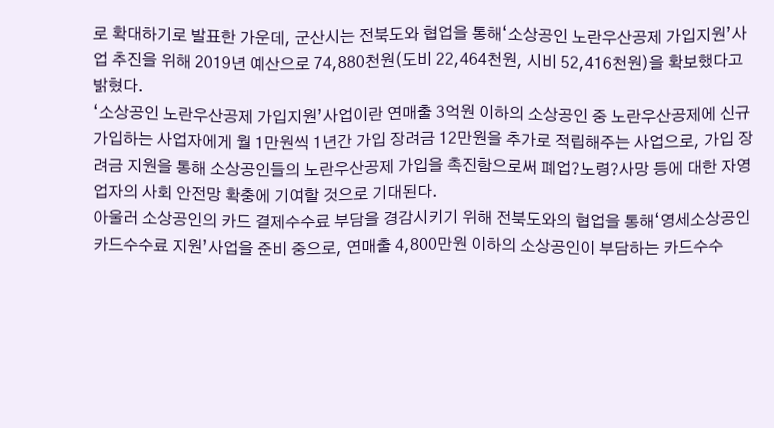로 확대하기로 발표한 가운데, 군산시는 전북도와 협업을 통해‘소상공인 노란우산공제 가입지원’사업 추진을 위해 2019년 예산으로 74,880천원(도비 22,464천원, 시비 52,416천원)을 확보했다고 밝혔다.
‘소상공인 노란우산공제 가입지원’사업이란 연매출 3억원 이하의 소상공인 중 노란우산공제에 신규 가입하는 사업자에게 월 1만원씩 1년간 가입 장려금 12만원을 추가로 적립해주는 사업으로, 가입 장려금 지원을 통해 소상공인들의 노란우산공제 가입을 촉진함으로써 폐업?노령?사망 등에 대한 자영업자의 사회 안전망 확충에 기여할 것으로 기대된다.
아울러 소상공인의 카드 결제수수료 부담을 경감시키기 위해 전북도와의 협업을 통해‘영세소상공인 카드수수료 지원’사업을 준비 중으로, 연매출 4,800만원 이하의 소상공인이 부담하는 카드수수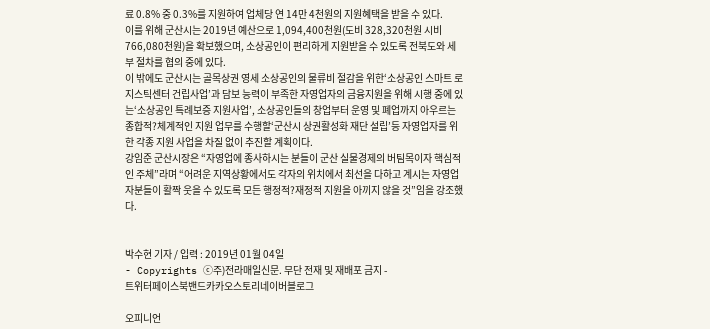료 0.8% 중 0.3%를 지원하여 업체당 연 14만 4천원의 지원혜택을 받을 수 있다.
이를 위해 군산시는 2019년 예산으로 1,094,400천원(도비 328,320천원 시비 766,080천원)을 확보했으며, 소상공인이 편리하게 지원받을 수 있도록 전북도와 세부 절차를 협의 중에 있다.
이 밖에도 군산시는 골목상권 영세 소상공인의 물류비 절감을 위한‘소상공인 스마트 로지스틱센터 건립사업’과 담보 능력이 부족한 자영업자의 금융지원을 위해 시행 중에 있는‘소상공인 특례보증 지원사업’, 소상공인들의 창업부터 운영 및 폐업까지 아우르는 종합적?체계적인 지원 업무를 수행할‘군산시 상권활성화 재단 설립’등 자영업자를 위한 각종 지원 사업을 차질 없이 추진할 계획이다.
강임준 군산시장은 “자영업에 종사하시는 분들이 군산 실물경제의 버팀목이자 핵심적인 주체”라며 “어려운 지역상황에서도 각자의 위치에서 최선을 다하고 계시는 자영업자분들이 활짝 웃을 수 있도록 모든 행정적?재정적 지원을 아끼지 않을 것”임을 강조했다.


박수현 기자 / 입력 : 2019년 01월 04일
- Copyrights ⓒ주)전라매일신문. 무단 전재 및 재배포 금지 -
트위터페이스북밴드카카오스토리네이버블로그

오피니언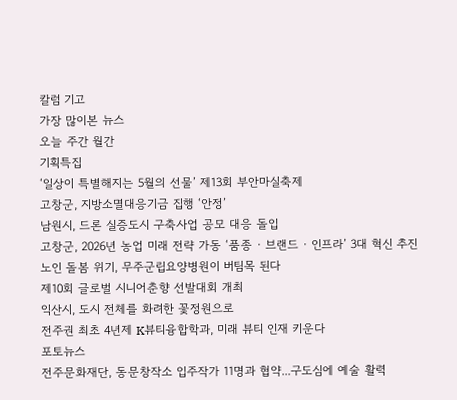칼럼 기고
가장 많이본 뉴스
오늘 주간 월간
기획특집
‘일상이 특별해지는 5월의 선물’ 제13회 부안마실축제
고창군, 지방소멸대응기금 집행 ‘안정’
남원시, 드론 실증도시 구축사업 공모 대응 돌입
고창군, 2026년 농업 미래 전략 가동 ‘품종 · 브랜드 · 인프라’ 3대 혁신 추진
노인 돌봄 위기, 무주군립요양병원이 버팀목 된다
제10회 글로벌 시니어춘향 선발대회 개최
익산시, 도시 전체를 화려한 꽃정원으로
전주권 최초 4년제 K뷰티융합학과, 미래 뷰티 인재 키운다
포토뉴스
전주문화재단, 동문창작소 입주작가 11명과 협약...구도심에 예술 활력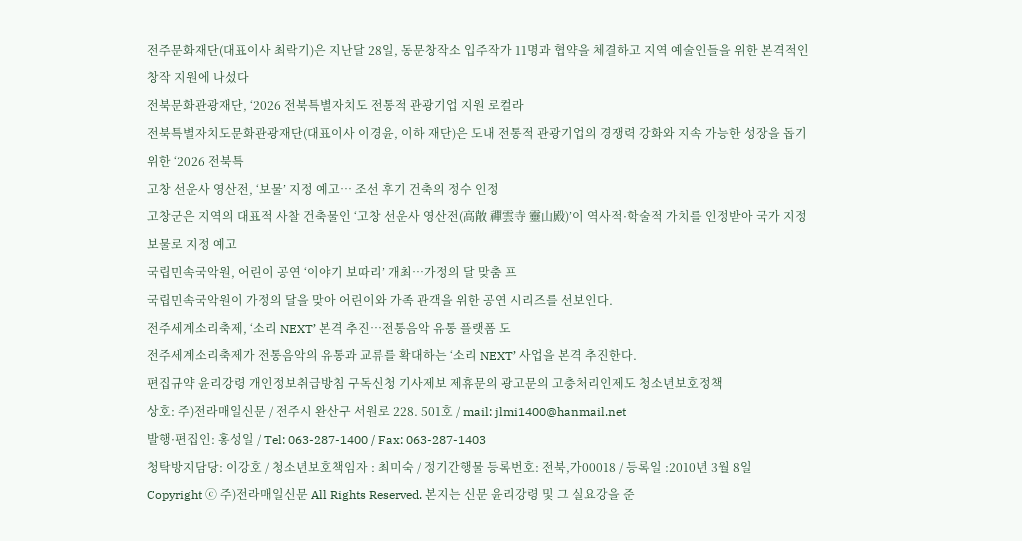전주문화재단(대표이사 최락기)은 지난달 28일, 동문창작소 입주작가 11명과 협약을 체결하고 지역 예술인들을 위한 본격적인 창작 지원에 나섰다
전북문화관광재단, ‘2026 전북특별자치도 전통적 관광기업 지원 로컬라
전북특별자치도문화관광재단(대표이사 이경윤, 이하 재단)은 도내 전통적 관광기업의 경쟁력 강화와 지속 가능한 성장을 돕기 위한 ‘2026 전북특
고창 선운사 영산전, ‘보물’ 지정 예고… 조선 후기 건축의 정수 인정
고창군은 지역의 대표적 사찰 건축물인 ‘고창 선운사 영산전(高敞 禪雲寺 靈山殿)’이 역사적·학술적 가치를 인정받아 국가 지정 보물로 지정 예고
국립민속국악원, 어린이 공연 ‘이야기 보따리’ 개최…가정의 달 맞춤 프
국립민속국악원이 가정의 달을 맞아 어린이와 가족 관객을 위한 공연 시리즈를 선보인다.
전주세계소리축제, ‘소리 NEXT’ 본격 추진…전통음악 유통 플랫폼 도
전주세계소리축제가 전통음악의 유통과 교류를 확대하는 ‘소리 NEXT’ 사업을 본격 추진한다.
편집규약 윤리강령 개인정보취급방침 구독신청 기사제보 제휴문의 광고문의 고충처리인제도 청소년보호정책
상호: 주)전라매일신문 / 전주시 완산구 서원로 228. 501호 / mail: jlmi1400@hanmail.net
발행·편집인: 홍성일 / Tel: 063-287-1400 / Fax: 063-287-1403
청탁방지담당: 이강호 / 청소년보호책임자 : 최미숙 / 정기간행물 등록번호: 전북,가00018 / 등록일 :2010년 3월 8일
Copyright ⓒ 주)전라매일신문 All Rights Reserved. 본지는 신문 윤리강령 및 그 실요강을 준